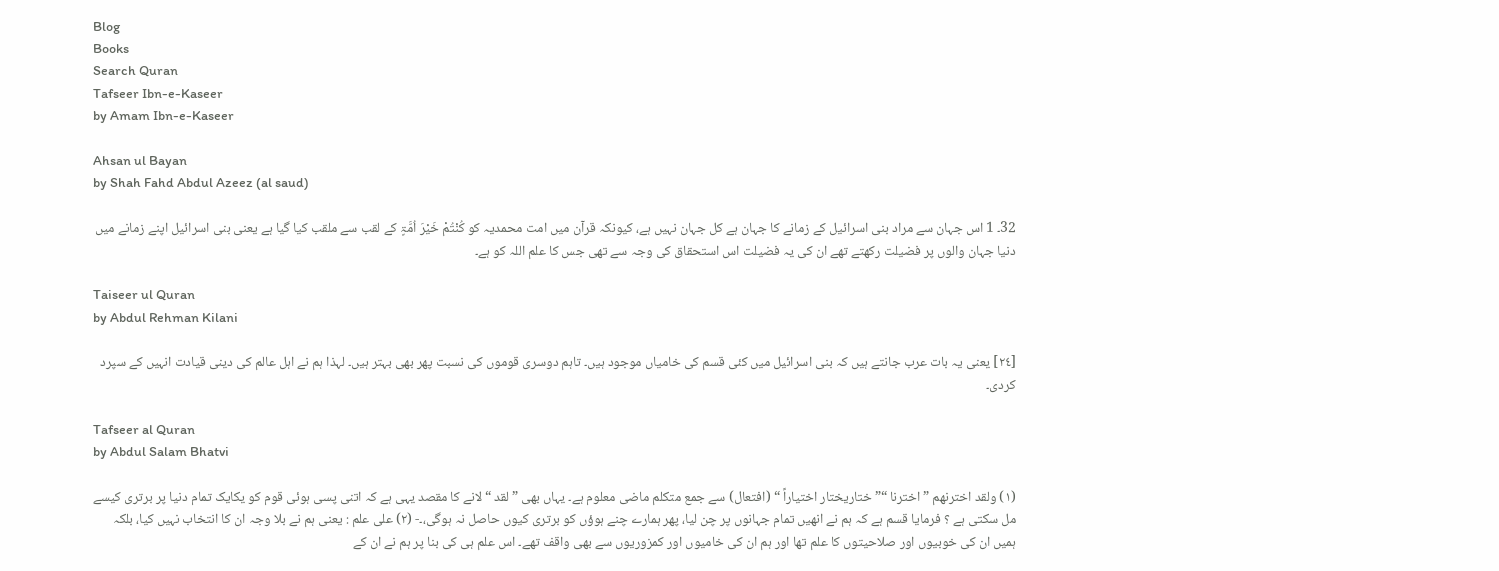Blog
Books
Search Quran
Tafseer Ibn-e-Kaseer
by Amam Ibn-e-Kaseer

Ahsan ul Bayan
by Shah Fahd Abdul Azeez (al saud)

32۔ 1 اس جہان سے مراد بنی اسرائیل کے زمانے کا جہان ہے کل جہان نہیں ہے، کیونکہ قرآن میں امت محمدیہ کو کُنْتُمْ خَیْرَ اُمَّۃٍ کے لقب سے ملقب کیا گیا ہے یعنی بنی اسرائیل اپنے زمانے میں دنیا جہان والوں پر فضیلت رکھتے تھے ان کی یہ فضیلت اس استحقاق کی وجہ سے تھی جس کا علم اللہ کو ہے۔

Taiseer ul Quran
by Abdul Rehman Kilani

[٢٤] یعنی یہ بات عرب جانتے ہیں کہ بنی اسرائیل میں کئی قسم کی خامیاں موجود ہیں۔ تاہم دوسری قوموں کی نسبت پھر بھی بہتر ہیں۔ لہذا ہم نے اہل عالم کی دینی قیادت انہیں کے سپرد کردی۔

Tafseer al Quran
by Abdul Salam Bhatvi

(١) ولقد اخترنھم ” اخترنا “” ختاریختار اختیاراً “ (افتعال) سے جمع متکلم ماضی معلوم ہے۔ یہاں بھی ” لقد “ لانے کا مقصد یہی ہے کہ اتنی پسی ہوئی قوم کو یکایک تمام دنیا پر برتری کیسے مل سکتی ہے ؟ فرمایا قسم ہے کہ ہم نے انھیں تمام جہانوں پر چن لیا، پھر ہمارے چنے ہوؤں کو برتری کیوں حاصل نہ ہوگی،۔- (٢) علی علم : یعنی ہم نے بلا وجہ ان کا انتخاب نہیں کیا، بلکہ ہمیں ان کی خوبیوں اور صلاحیتوں کا علم تھا اور ہم ان کی خامیوں اور کمزوریوں سے بھی واقف تھے۔ اس علم ہی کی بنا پر ہم نے ان کے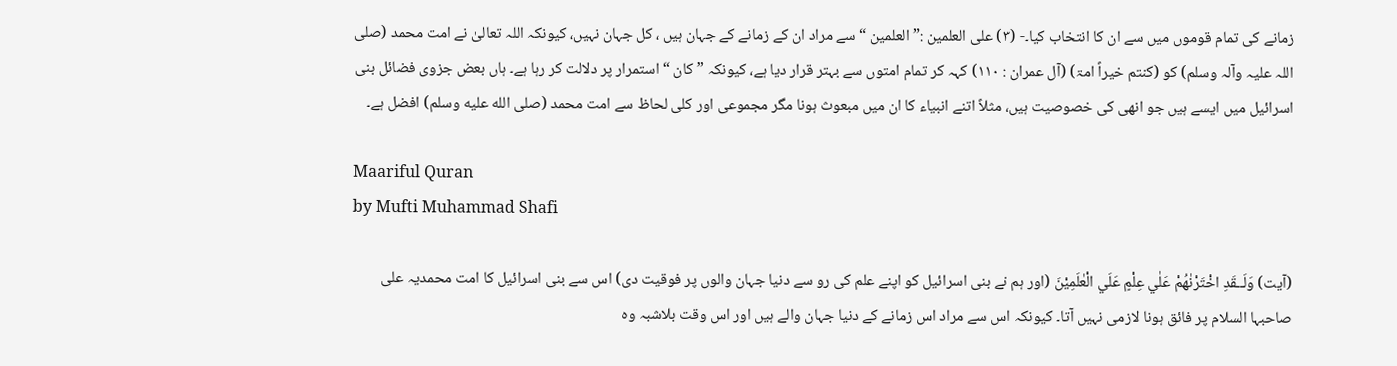زمانے کی تمام قوموں میں سے ان کا انتخاب کیا۔- (٣) علی العلمین :” العلمین “ سے مراد ان کے زمانے کے جہان ہیں ، کل جہان نہیں، کیونکہ اللہ تعالیٰ نے امت محمد (صلی اللہ علیہ وآلہ وسلم) کو (کنتم خیراً امۃ) (آل عمران : ١١٠) کہہ کر تمام امتوں سے بہتر قرار دیا ہے، کیونکہ ” کان “ استمرار پر دلالت کر رہا ہے۔ ہاں بعض جزوی فضائل بنی اسرائیل میں ایسے ہیں جو انھی کی خصوصیت ہیں، مثلاً اتنے انبیاء کا ان میں مبعوث ہونا مگر مجموعی اور کلی لحاظ سے امت محمد (صلى الله عليه وسلم) افضل ہے۔

Maariful Quran
by Mufti Muhammad Shafi

(آیت) وَلَــقَدِ اخْتَرْنٰهُمْ عَلٰي عِلْمٍ عَلَي الْعٰلَمِيْنَ (اور ہم نے بنی اسرائیل کو اپنے علم کی رو سے دنیا جہان والوں پر فوقیت دی) اس سے بنی اسرائیل کا امت محمدیہ علی صاحبہا السلام پر فائق ہونا لازمی نہیں آتا۔ کیونکہ اس سے مراد اس زمانے کے دنیا جہان والے ہیں اور اس وقت بلاشبہ وہ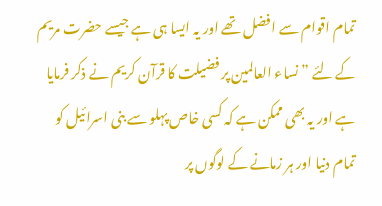تمام اقوام سے افضل تھے اور یہ ایسا ہی ہے جیسے حضرت مریم کے لئے ” نساء العالمین پر فضیلت کا قرآن کریم نے ذکر فرمایا ہے اور یہ بھی ممکن ہے کہ کسی خاص پہلو سے بنی اسرائیل کو تمام دنیا اور ہر زمانے کے لوگوں پر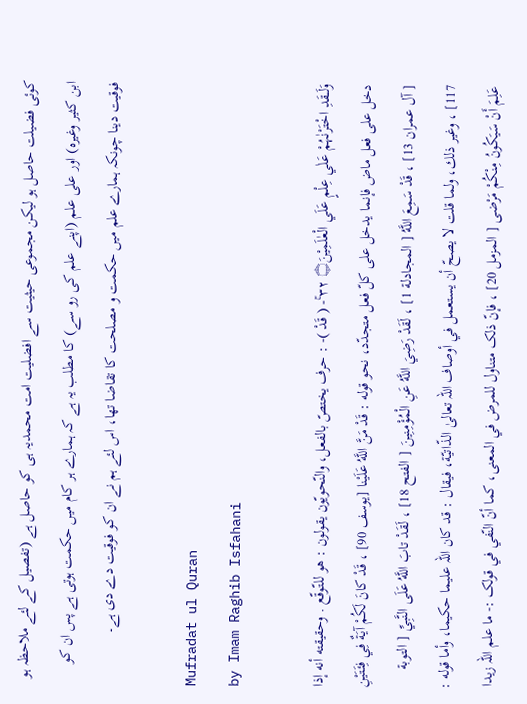کوئی فضیلت حاصل ہو لیکن مجموعی حیثیت سے افضلیت امت محمدیہ ہی کو حاصل ہے (تفصیل کے لئے ملاحظہ ہو ابن کثیر وغیرہ) اور علی علم (اپنے علم کی رو سے) کا مطلب یہ ہے کہ ہمارے ہر کام میں حکمت ہوتی ہے پس ان کو فوقیت دینا چونکہ ہمارے علم میں حکمت و مصلحت کا تقاضا تھا، اس لئے ہم نے ان کو فوقیت دے دی ہے۔

Mufradat ul Quran
by Imam Raghib Isfahani

وَلَــقَدِ اخْتَرْنٰہُمْ عَلٰي عِلْمٍ عَلَي الْعٰلَمِيْنَ۝ ٣٢ ۚ- ( قَدْ )- : حرف يختصّ بالفعل، والنّحويّون يقولون : هو للتّوقّع . وحقیقته أنه إذا دخل علی فعل ماض فإنما يدخل علی كلّ فعل متجدّد، نحو قوله : قَدْ مَنَّ اللَّهُ عَلَيْنا [يوسف 90] ، قَدْ كانَ لَكُمْ آيَةٌ فِي فِئَتَيْنِ [ آل عمران 13] ، قَدْ سَمِعَ اللَّهُ [ المجادلة 1] ، لَقَدْ رَضِيَ اللَّهُ عَنِ الْمُؤْمِنِينَ [ الفتح 18] ، لَقَدْ تابَ اللَّهُ عَلَى النَّبِيِّ [ التوبة 117] ، وغیر ذلك، ولما قلت لا يصحّ أن يستعمل في أوصاف اللہ تعالیٰ الذّاتيّة، فيقال : قد کان اللہ علیما حكيما، وأما قوله : عَلِمَ أَنْ سَيَكُونُ مِنْكُمْ مَرْضى [ المزمل 20] ، فإنّ ذلک متناول للمرض في المعنی، كما أنّ النّفي في قولک :- ما علم اللہ زيدا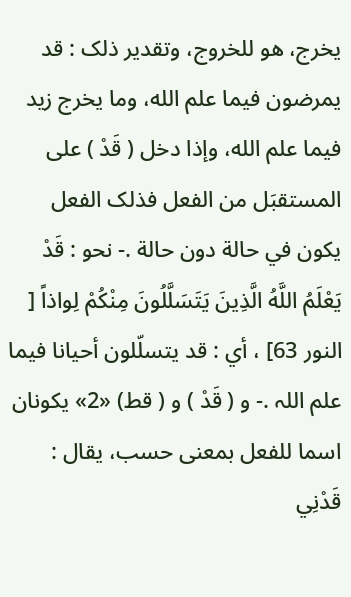يخرج، هو للخروج، وتقدیر ذلک : قد يمرضون فيما علم الله، وما يخرج زيد فيما علم الله، وإذا دخل ( قَدْ ) علی المستقبَل من الفعل فذلک الفعل يكون في حالة دون حالة .- نحو : قَدْ يَعْلَمُ اللَّهُ الَّذِينَ يَتَسَلَّلُونَ مِنْكُمْ لِواذاً [ النور 63] ، أي : قد يتسلّلون أحيانا فيما علم اللہ .- و ( قَدْ ) و ( قط) «2» يکونان اسما للفعل بمعنی حسب، يقال : قَدْنِي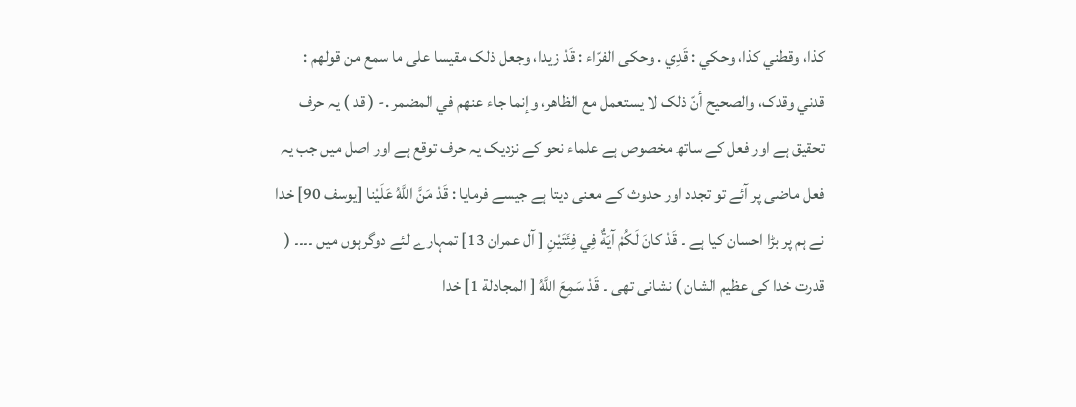كذا، وقطني كذا، وحكي : قَدِي . وحكى الفرّاء : قَدْ زيدا، وجعل ذلک مقیسا علی ما سمع من قولهم : قدني وقدک، والصحیح أنّ ذلک لا يستعمل مع الظاهر، وإنما جاء عنهم في المضمر .- ( قد ) یہ حرف تحقیق ہے اور فعل کے ساتھ مخصوص ہے علماء نحو کے نزدیک یہ حرف توقع ہے اور اصل میں جب یہ فعل ماضی پر آئے تو تجدد اور حدوث کے معنی دیتا ہے جیسے فرمایا : قَدْ مَنَّ اللَّهُ عَلَيْنا [يوسف 90] خدا نے ہم پر بڑا احسان کیا ہے ۔ قَدْ كانَ لَكُمْ آيَةٌ فِي فِئَتَيْنِ [ آل عمران 13] تمہارے لئے دوگرہوں میں ۔۔۔۔ ( قدرت خدا کی عظیم الشان ) نشانی تھی ۔ قَدْ سَمِعَ اللَّهُ [ المجادلة 1] خدا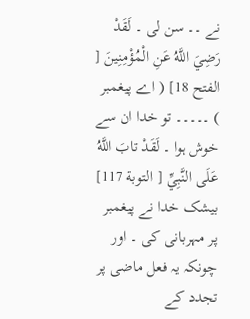نے ۔۔ سن لی ۔ لَقَدْ رَضِيَ اللَّهُ عَنِ الْمُؤْمِنِينَ [ الفتح 18] ( اے پیغمبر ) ۔۔۔۔۔ تو خدا ان سے خوش ہوا ۔ لَقَدْ تابَ اللَّهُ عَلَى النَّبِيِّ [ التوبة 117] بیشک خدا نے پیغمبر پر مہربانی کی ۔ اور چونکہ یہ فعل ماضی پر تجدد کے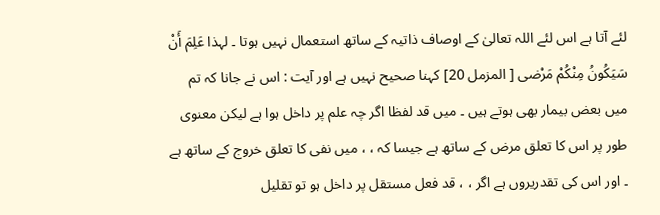لئے آتا ہے اس لئے اللہ تعالیٰ کے اوصاف ذاتیہ کے ساتھ استعمال نہیں ہوتا ۔ لہذا عَلِمَ أَنْ سَيَكُونُ مِنْكُمْ مَرْضى [ المزمل 20] کہنا صحیح نہیں ہے اور آیت : اس نے جانا کہ تم میں بعض بیمار بھی ہوتے ہیں ۔ میں قد لفظا اگر چہ علم پر داخل ہوا ہے لیکن معنوی طور پر اس کا تعلق مرض کے ساتھ ہے جیسا کہ ، ، میں نفی کا تعلق خروج کے ساتھ ہے ۔ اور اس کی تقدریروں ہے اگر ، ، قد فعل مستقل پر داخل ہو تو تقلیل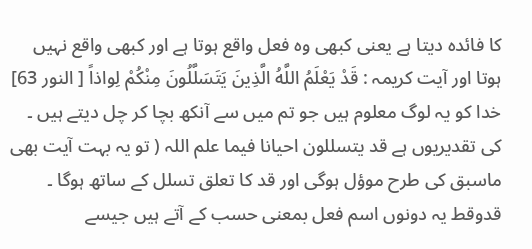کا فائدہ دیتا ہے یعنی کبھی وہ فعل واقع ہوتا ہے اور کبھی واقع نہیں ہوتا اور آیت کریمہ : قَدْ يَعْلَمُ اللَّهُ الَّذِينَ يَتَسَلَّلُونَ مِنْكُمْ لِواذاً [ النور 63] خدا کو یہ لوگ معلوم ہیں جو تم میں سے آنکھ بچا کر چل دیتے ہیں ۔ کی تقدیریوں ہے قد یتسللون احیانا فیما علم اللہ ( تو یہ بہت آیت بھی ماسبق کی طرح موؤل ہوگی اور قد کا تعلق تسلل کے ساتھ ہوگا ۔ قدوقط یہ دونوں اسم فعل بمعنی حسب کے آتے ہیں جیسے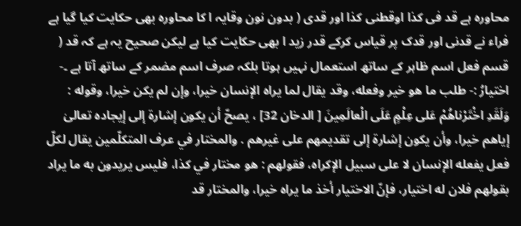محاورہ ہے قد فی کذا اوقطنی کذا اور قدی ( بدون نون وقایہ ا کا محاورہ بھی حکایت کیا گیا ہے فراء نے قدنی اور قدک پر قیاس کرکے قدر زید ا بھی حکایت کیا ہے لیکن صحیح یہ ہے کہ قد ( قسم فعل اسم ظاہر کے ساتھ استعمال نہیں ہوتا بلکہ صرف اسم مضمر کے ساتھ آتا ہے ۔- اختیارُ :- طلب ما هو خير وفعله، وقد يقال لما يراه الإنسان خيرا، وإن لم يكن خيرا، وقوله : وَلَقَدِ اخْتَرْناهُمْ عَلى عِلْمٍ عَلَى الْعالَمِينَ [ الدخان 32] ، يصحّ أن يكون إشارة إلى إيجاده تعالیٰ إياهم خيرا، وأن يكون إشارة إلى تقدیمهم علی غيرهم . والمختار في عرف المتکلّمين يقال لكلّ فعل يفعله الإنسان لا علی سبیل الإكراه، فقولهم : هو مختار في كذا، فلیس يريدون به ما يراد بقولهم فلان له اختیار، فإنّ الاختیار أخذ ما يراه خيرا، والمختار قد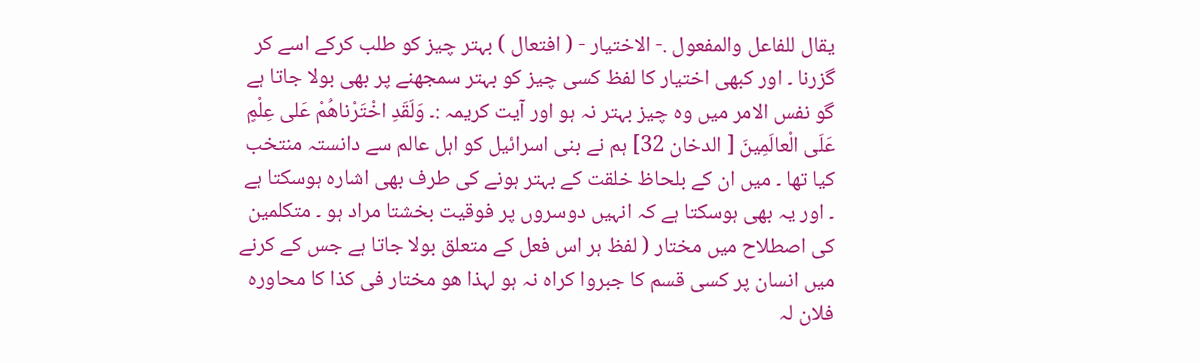يقال للفاعل والمفعول .- الاختیار - ( افتعال ) بہتر چیز کو طلب کرکے اسے کر گزرنا ۔ اور کبھی اختیار کا لفظ کسی چیز کو بہتر سمجھنے پر بھی بولا جاتا ہے گو نفس الامر میں وہ چیز بہتر نہ ہو اور آیت کریمہ :۔ وَلَقَدِ اخْتَرْناهُمْ عَلى عِلْمٍ عَلَى الْعالَمِينَ [ الدخان 32] ہم نے بنی اسرائیل کو اہل عالم سے دانستہ منتخب کیا تھا ۔ میں ان کے بلحاظ خلقت کے بہتر ہونے کی طرف بھی اشارہ ہوسکتا ہے ۔ اور یہ بھی ہوسکتا ہے کہ انہیں دوسروں پر فوقیت بخشتا مراد ہو ۔ متکلمین کی اصطلاح میں مختار ( لفظ ہر اس فعل کے متعلق بولا جاتا ہے جس کے کرنے میں انسان پر کسی قسم کا جبروا کراہ نہ ہو لہذا ھو مختار فی کذا کا محاورہ فلان لہ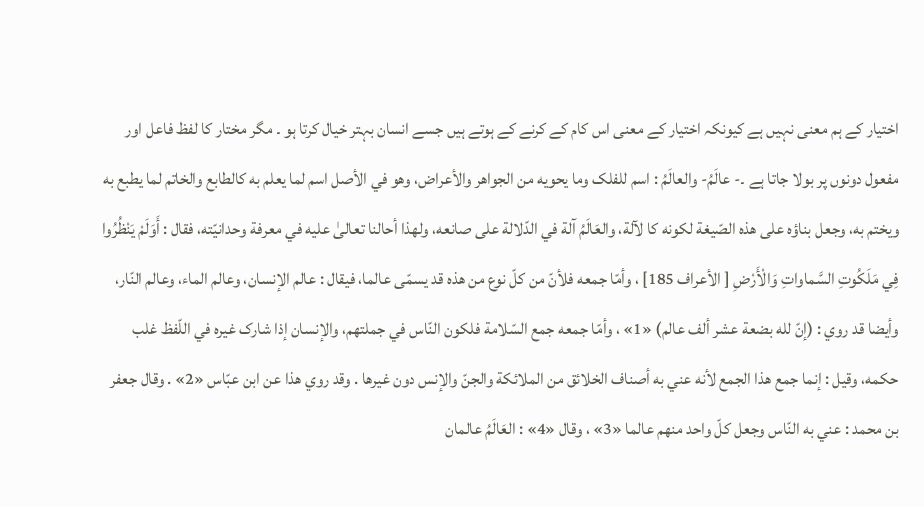اختیار کے ہم معنی نہیں ہے کیونکہ اختیار کے معنی اس کام کے کرنے کے ہوتے ہیں جسے انسان بہتر خیال کرتا ہو ۔ مگر مختار کا لفظ فاعل اور مفعول دونوں پر بولا جاتا ہے ۔- عالَمُ- والعالَمُ : اسم للفلک وما يحويه من الجواهر والأعراض، وهو في الأصل اسم لما يعلم به کالطابع والخاتم لما يطبع به ويختم به، وجعل بناؤه علی هذه الصّيغة لکونه کا لآلة، والعَالَمُ آلة في الدّلالة علی صانعه، ولهذا أحالنا تعالیٰ عليه في معرفة وحدانيّته، فقال : أَوَلَمْ يَنْظُرُوا فِي مَلَكُوتِ السَّماواتِ وَالْأَرْضِ [ الأعراف 185] ، وأمّا جمعه فلأنّ من کلّ نوع من هذه قد يسمّى عالما، فيقال : عالم الإنسان، وعالم الماء، وعالم النّار، وأيضا قد روي : (إنّ لله بضعة عشر ألف عالم) «1» ، وأمّا جمعه جمع السّلامة فلکون النّاس في جملتهم، والإنسان إذا شارک غيره في اللّفظ غلب حكمه، وقیل : إنما جمع هذا الجمع لأنه عني به أصناف الخلائق من الملائكة والجنّ والإنس دون غيرها . وقد روي هذا عن ابن عبّاس «2» . وقال جعفر بن محمد : عني به النّاس وجعل کلّ واحد منهم عالما «3» ، وقال «4» : العَالَمُ عالمان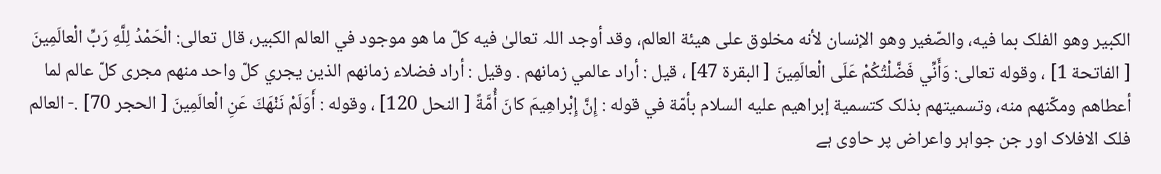الکبير وهو الفلک بما فيه، والصّغير وهو الإنسان لأنه مخلوق علی هيئة العالم، وقد أوجد اللہ تعالیٰ فيه كلّ ما هو موجود في العالم الکبير، قال تعالی: الْحَمْدُ لِلَّهِ رَبِّ الْعالَمِينَ [ الفاتحة 1] ، وقوله تعالی: وَأَنِّي فَضَّلْتُكُمْ عَلَى الْعالَمِينَ [ البقرة 47] ، قيل : أراد عالمي زمانهم . وقیل : أراد فضلاء زمانهم الذین يجري كلّ واحد منهم مجری كلّ عالم لما أعطاهم ومكّنهم منه، وتسمیتهم بذلک کتسمية إبراهيم عليه السلام بأمّة في قوله : إِنَّ إِبْراهِيمَ كانَ أُمَّةً [ النحل 120] ، وقوله : أَوَلَمْ نَنْهَكَ عَنِ الْعالَمِينَ [ الحجر 70] .- العالم فلک الافلاک اور جن جواہر واعراض پر حاوی ہے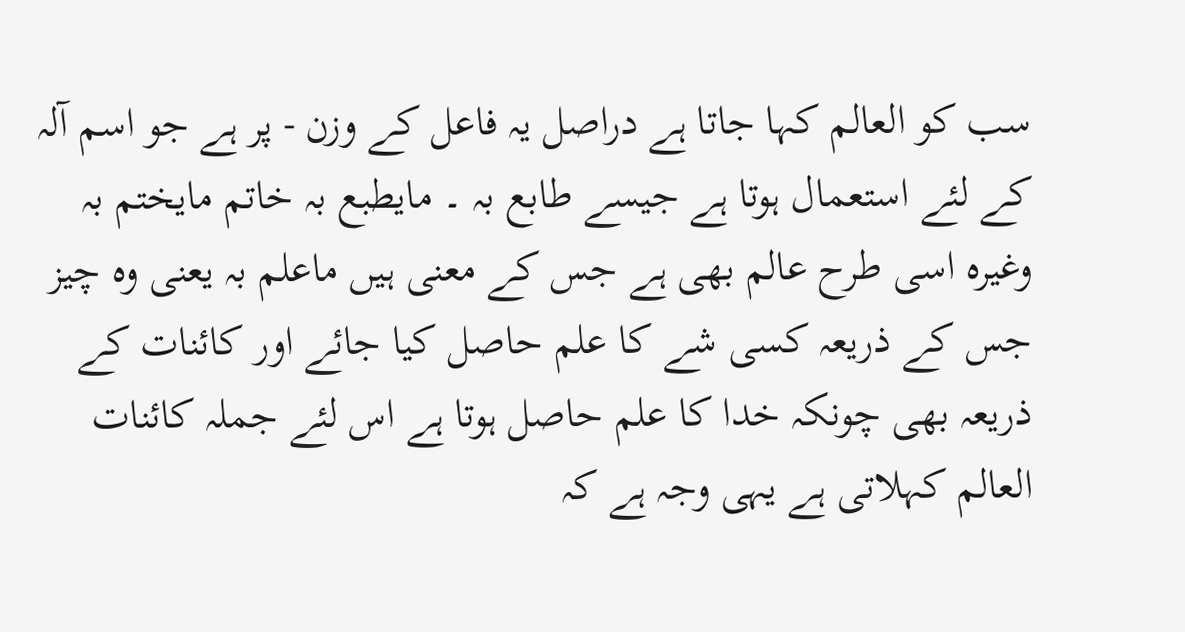سب کو العالم کہا جاتا ہے دراصل یہ فاعل کے وزن - پر ہے جو اسم آلہ کے لئے استعمال ہوتا ہے جیسے طابع بہ ۔ مایطبع بہ خاتم مایختم بہ وغیرہ اسی طرح عالم بھی ہے جس کے معنی ہیں ماعلم بہ یعنی وہ چیز جس کے ذریعہ کسی شے کا علم حاصل کیا جائے اور کائنات کے ذریعہ بھی چونکہ خدا کا علم حاصل ہوتا ہے اس لئے جملہ کائنات العالم کہلاتی ہے یہی وجہ ہے کہ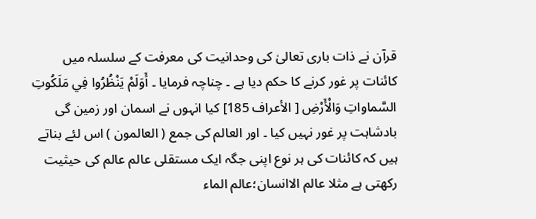قرآن نے ذات باری تعالیٰ کی وحدانیت کی معرفت کے سلسلہ میں کائنات پر غور کرنے کا حکم دیا ہے ۔ چناچہ فرمایا ۔ أَوَلَمْ يَنْظُرُوا فِي مَلَكُوتِ السَّماواتِ وَالْأَرْضِ [ الأعراف 185] کیا انہوں نے اسمان اور زمین گی بادشاہت پر غور نہیں کیا ۔ اور العالم کی جمع ( العالمون ) اس لئے بناتے ہیں کہ کائنات کی ہر نوع اپنی جگہ ایک مستقلی عالم عالم کی حیثیت رکھتی ہے مثلا عالم الاانسان؛عالم الماء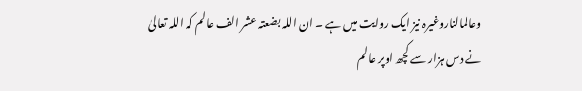وعالمالناروغیرہ نیز ایک روایت میں ہے ۔ ان اللہ بضعتہ عشر الف عالم کہ اللہ تعالیٰ نے دس ہزار سے کچھ اوپر عالم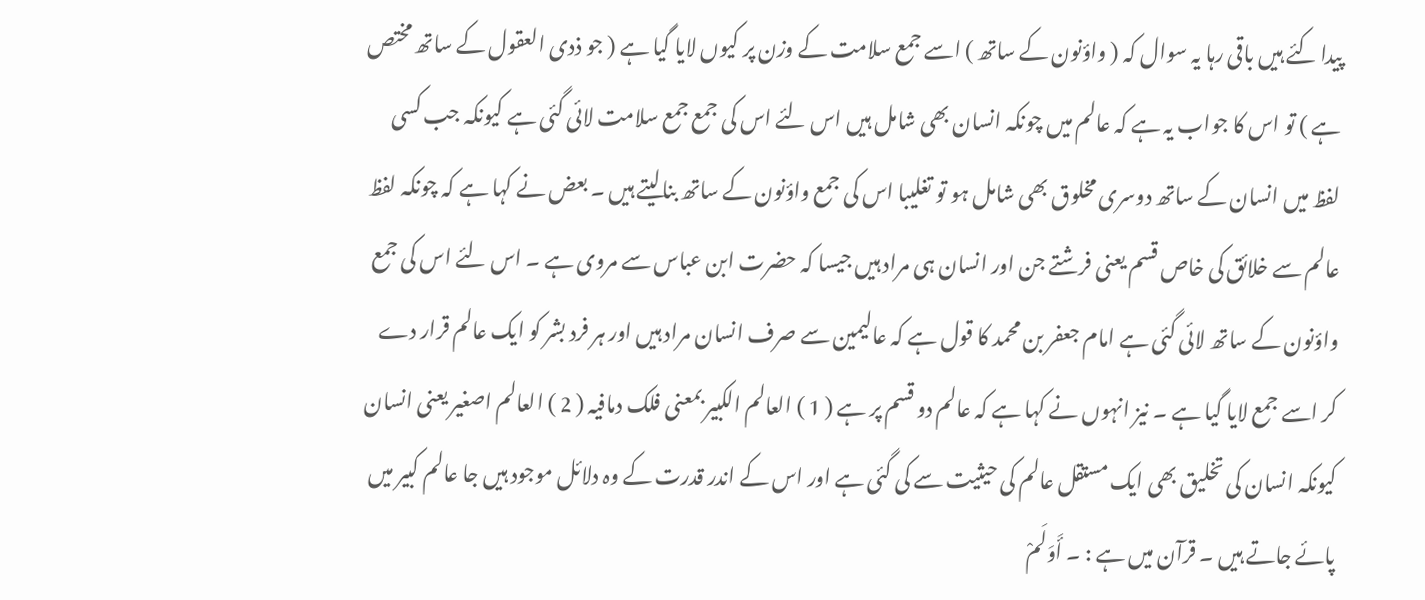پیدا کئے ہیں باقی رہا یہ سوال کہ ( واؤنون کے ساتھ ) اسے جمع سلامت کے وزن پر کیوں لایا گیا ہے ( جو ذدی العقول کے ساتھ مختص ہے ) تو اس کا جواب یہ ہے کہ عالم میں چونکہ انسان بھی شامل ہیں اس لئے اس کی جمع جمع سلامت لائی گئی ہے کیونکہ جب کسی لفظ میں انسان کے ساتھ دوسری مخلوق بھی شامل ہو تو تغلیبا اس کی جمع واؤنون کے ساتھ بنالیتے ہیں ۔ بعض نے کہا ہے کہ چونکہ لفظ عالم سے خلائق کی خاص قسم یعنی فرشتے جن اور انسان ہی مراد ہیں جیسا کہ حضرت ابن عباس سے مروی ہے ۔ اس لئے اس کی جمع واؤنون کے ساتھ لائی گئی ہے امام جعفر بن محمد کا قول ہے کہ عالیمین سے صرف انسان مراد ہیں اور ہر فرد بشر کو ایک عالم قرار دے کر اسے جمع لایا گیا ہے ۔ نیز انہوں نے کہا ہے کہ عالم دو قسم پر ہے ( 1 ) العالم الکبیر بمعنی فلک دمافیہ ( 2 ) العالم اصغیر یعنی انسان کیونکہ انسان کی تخلیق بھی ایک مستقل عالم کی حیثیت سے کی گئی ہے اور اس کے اندر قدرت کے وہ دلائل موجود ہیں جا عالم کبیر میں پائے جاتے ہیں ۔ قرآن میں ہے : ۔ أَوَلَمْ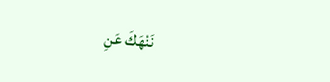نَنْهَكَ عَنِ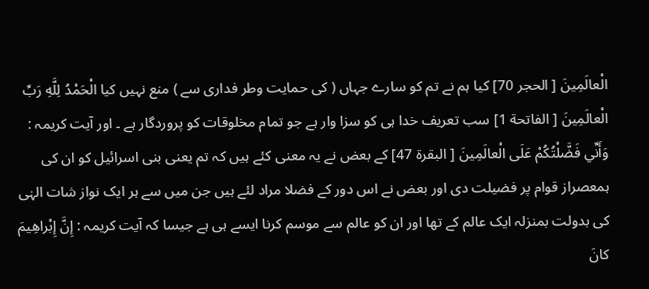الْعالَمِينَ [ الحجر 70] کیا ہم نے تم کو سارے جہاں ( کی حمایت وطر فداری سے ) منع نہیں کیا الْحَمْدُ لِلَّهِ رَبِّ الْعالَمِينَ [ الفاتحة 1] سب تعریف خدا ہی کو سزا وار ہے جو تمام مخلوقات کو پروردگار ہے ۔ اور آیت کریمہ : وَأَنِّي فَضَّلْتُكُمْ عَلَى الْعالَمِينَ [ البقرة 47] کے بعض نے یہ معنی کئے ہیں کہ تم یعنی بنی اسرائیل کو ان کی ہمعصراز قوام پر فضیلت دی اور بعض نے اس دور کے فضلا مراد لئے ہیں جن میں سے ہر ایک نواز شات الہٰی کی بدولت بمنزلہ ایک عالم کے تھا اور ان کو عالم سے موسم کرنا ایسے ہی ہے جیسا کہ آیت کریمہ : إِنَّ إِبْراهِيمَ كانَ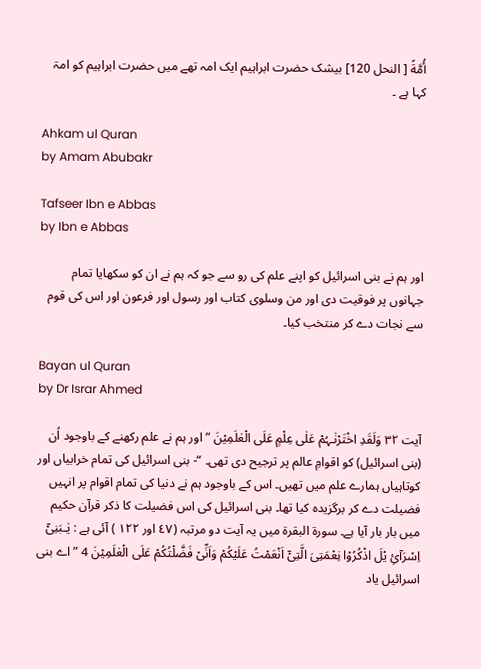أُمَّةً [ النحل 120] بیشک حضرت ابراہیم ایک امہ تھے میں حضرت ابراہیم کو امۃ کہا ہے ۔

Ahkam ul Quran
by Amam Abubakr

Tafseer Ibn e Abbas
by Ibn e Abbas

اور ہم نے بنی اسرائیل کو اپنے علم کی رو سے جو کہ ہم نے ان کو سکھایا تمام جہانوں پر فوقیت دی اور من وسلوی کتاب اور رسول اور فرعون اور اس کی قوم سے نجات دے کر منتخب کیا۔

Bayan ul Quran
by Dr Israr Ahmed

آیت ٣٢ وَلَقَدِ اخْتَرْنٰـہُمْ عَلٰی عِلْمٍ عَلَی الْعٰلَمِیْنَ ” اور ہم نے علم رکھنے کے باوجود اُن (بنی اسرائیل) کو اقوامِ عالم پر ترجیح دی تھی۔ “- بنی اسرائیل کی تمام خرابیاں اور کوتاہیاں ہمارے علم میں تھیں۔ اس کے باوجود ہم نے دنیا کی تمام اقوام پر انہیں فضیلت دے کر برگزیدہ کیا تھا۔ بنی اسرائیل کی اس فضیلت کا ذکر قرآن حکیم میں بار بار آیا ہے۔ سورة البقرۃ میں یہ آیت دو مرتبہ (٤٧ اور ١٢٢ ) آئی ہے : یٰـبَنِیْٓ اِسْرَآئِ یْلَ اذْکُرُوْا نِعْمَتِیَ الَّتِیْٓ اَنْعَمْتُ عَلَیْکُمْ وَاَنِّیْ فَضَّلْتُکُمْ عَلَی الْعٰلَمِیْنَ 4 ” اے بنی اسرائیل یاد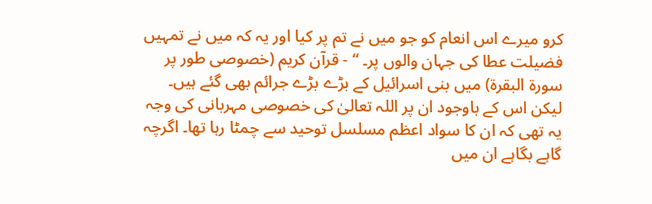کرو میرے اس انعام کو جو میں نے تم پر کیا اور یہ کہ میں نے تمہیں فضیلت عطا کی جہان والوں پر۔ “ - قرآن کریم (خصوصی طور پر سورة البقرۃ) میں بنی اسرائیل کے بڑے بڑے جرائم بھی گئے ہیں۔ لیکن اس کے باوجود ان پر اللہ تعالیٰ کی خصوصی مہربانی کی وجہ یہ تھی کہ ان کا سواد اعظم مسلسل توحید سے چمٹا رہا تھا۔ اگرچہ گاہے بگاہے ان میں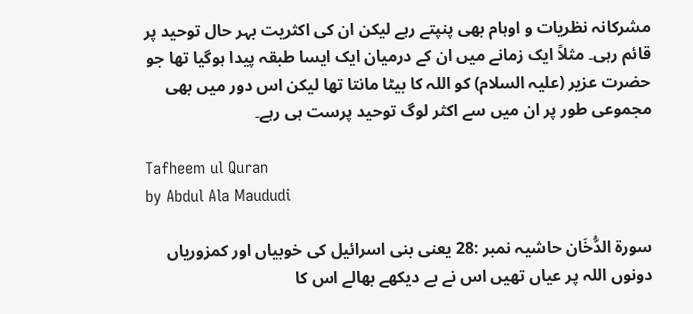مشرکانہ نظریات و اوہام بھی پنپتے رہے لیکن ان کی اکثریت بہر حال توحید پر قائم رہی۔ مثلاً ایک زمانے میں ان کے درمیان ایک ایسا طبقہ پیدا ہوگیا تھا جو حضرت عزیر (علیہ السلام) کو اللہ کا بیٹا مانتا تھا لیکن اس دور میں بھی مجموعی طور پر ان میں سے اکثر لوگ توحید پرست ہی رہے۔

Tafheem ul Quran
by Abdul Ala Maududi

سورة الدُّخَان حاشیہ نمبر :28 یعنی بنی اسرائیل کی خوبیاں اور کمزوریاں دونوں اللہ پر عیاں تھیں اس نے بے دیکھے بھالے اس کا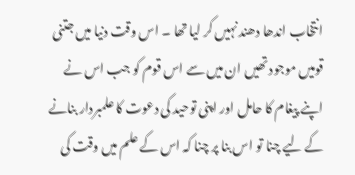انتخاب اندھا دھند نہیں کر لیا تھا ۔ اس وقت دنیا میں جتنی قومیں موجود تھیں ان میں سے اس قوم کو جب اس نے اپنے پیغام کا حامل اور اپنی توحید کی دعوت کا علمبردار بنانے کے لیے چنا تو اس بنا پر چنا کہ اس کے علم میں وقت کی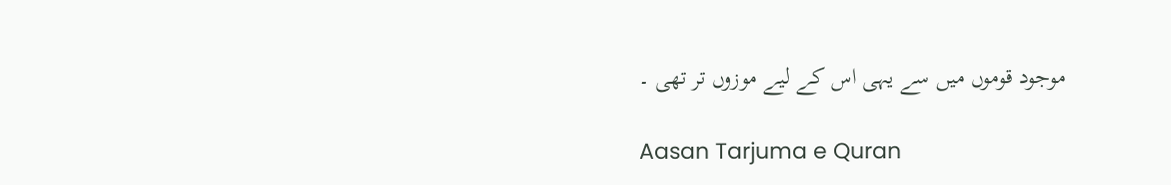موجود قوموں میں سے یہی اس کے لیے موزوں تر تھی ۔

Aasan Tarjuma e Quran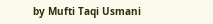by Mufti Taqi Usmani